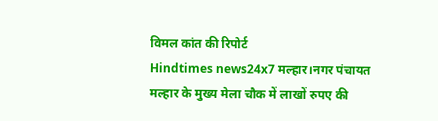विमल कांत की रिपोर्ट
Hindtimes news24x7 मल्हार।नगर पंचायत मल्हार के मुख्य मेला चौक में लाखों रुपए की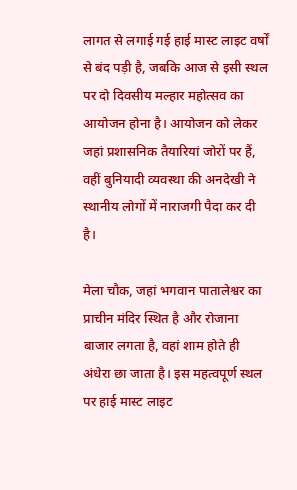लागत से लगाई गई हाई मास्ट लाइट वर्षों से बंद पड़ी है, जबकि आज से इसी स्थल पर दो दिवसीय मल्हार महोत्सव का आयोजन होना है। आयोजन को लेकर जहां प्रशासनिक तैयारियां जोरों पर हैं, वहीं बुनियादी व्यवस्था की अनदेखी ने स्थानीय लोगों में नाराजगी पैदा कर दी है।

मेला चौक, जहां भगवान पातालेश्वर का प्राचीन मंदिर स्थित है और रोजाना बाजार लगता है, वहां शाम होते ही अंधेरा छा जाता है। इस महत्वपूर्ण स्थल पर हाई मास्ट लाइट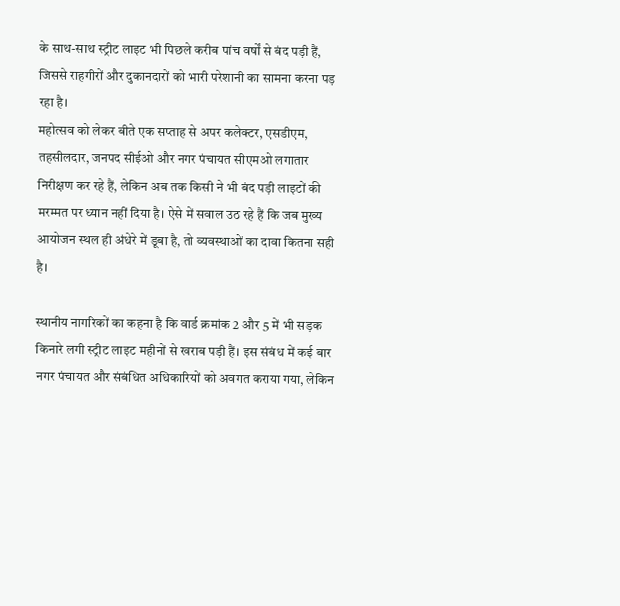के साथ-साथ स्ट्रीट लाइट भी पिछले करीब पांच वर्षों से बंद पड़ी हैं, जिससे राहगीरों और दुकानदारों को भारी परेशानी का सामना करना पड़ रहा है।
महोत्सव को लेकर बीते एक सप्ताह से अपर कलेक्टर, एसडीएम, तहसीलदार, जनपद सीईओ और नगर पंचायत सीएमओ लगातार निरीक्षण कर रहे हैं, लेकिन अब तक किसी ने भी बंद पड़ी लाइटों की मरम्मत पर ध्यान नहीं दिया है। ऐसे में सवाल उठ रहे हैं कि जब मुख्य आयोजन स्थल ही अंधेरे में डूबा है, तो व्यवस्थाओं का दावा कितना सही है।

स्थानीय नागरिकों का कहना है कि वार्ड क्रमांक 2 और 5 में भी सड़क किनारे लगी स्ट्रीट लाइट महीनों से खराब पड़ी हैं। इस संबंध में कई बार नगर पंचायत और संबंधित अधिकारियों को अवगत कराया गया, लेकिन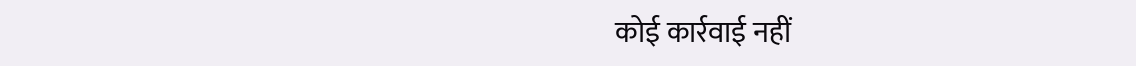कोई कार्रवाई नहीं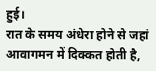हुई।
रात के समय अंधेरा होने से जहां आवागमन में दिक्कत होती है,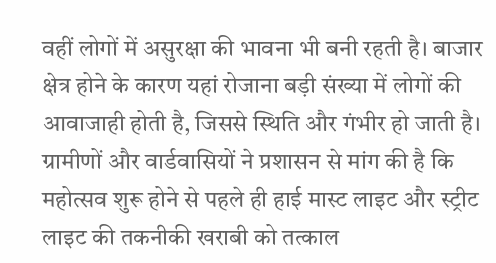वहीं लोगों में असुरक्षा की भावना भी बनी रहती है। बाजार क्षेत्र होने के कारण यहां रोजाना बड़ी संख्या में लोगों की आवाजाही होती है, जिससे स्थिति और गंभीर हो जाती है।
ग्रामीणों और वार्डवासियों ने प्रशासन से मांग की है कि महोत्सव शुरू होने से पहले ही हाई मास्ट लाइट और स्ट्रीट लाइट की तकनीकी खराबी को तत्काल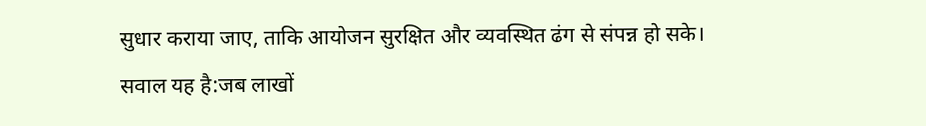सुधार कराया जाए, ताकि आयोजन सुरक्षित और व्यवस्थित ढंग से संपन्न हो सके।
सवाल यह है:जब लाखों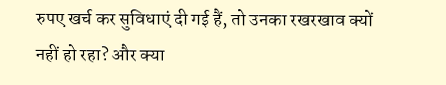रुपए खर्च कर सुविधाएं दी गई हैं, तो उनका रखरखाव क्यों नहीं हो रहा? और क्या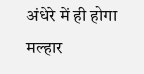अंधेरे में ही होगा मल्हार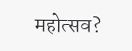महोत्सव?